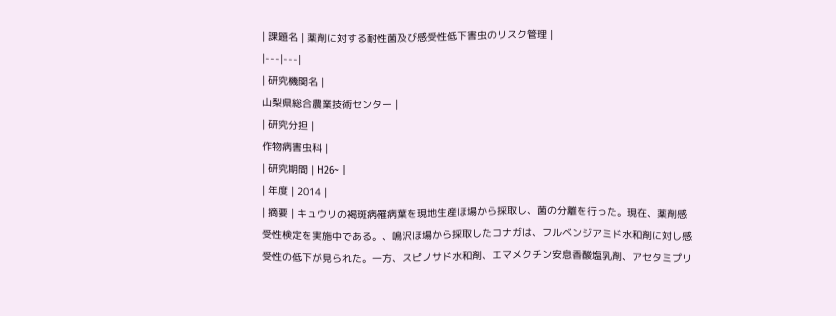| 課題名 | 薬剤に対する耐性菌及び感受性低下害虫のリスク管理 |
|---|---|
| 研究機関名 |
山梨県総合農業技術センター |
| 研究分担 |
作物病害虫科 |
| 研究期間 | H26~ |
| 年度 | 2014 |
| 摘要 | キュウリの褐斑病罹病葉を現地生産ほ場から採取し、菌の分離を行った。現在、薬剤感受性検定を実施中である。、鳴沢ほ場から採取したコナガは、フルベンジアミド水和剤に対し感受性の低下が見られた。一方、スピノサド水和剤、エマメクチン安息香酸塩乳剤、アセタミプリ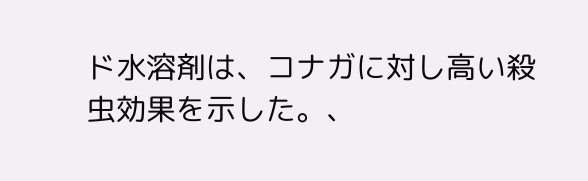ド水溶剤は、コナガに対し高い殺虫効果を示した。、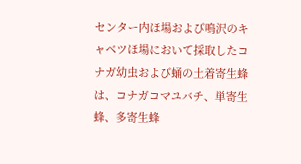センター内ほ場および鳴沢のキャベツほ場において採取したコナガ幼虫および蛹の土着寄生蜂は、コナガコマユバチ、単寄生蜂、多寄生蜂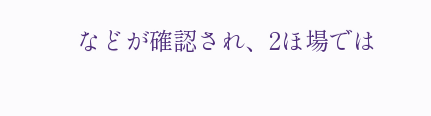などが確認され、2ほ場では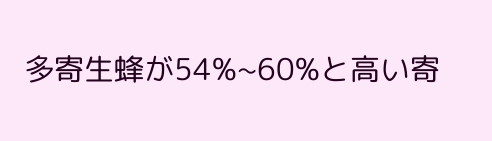多寄生蜂が54%~60%と高い寄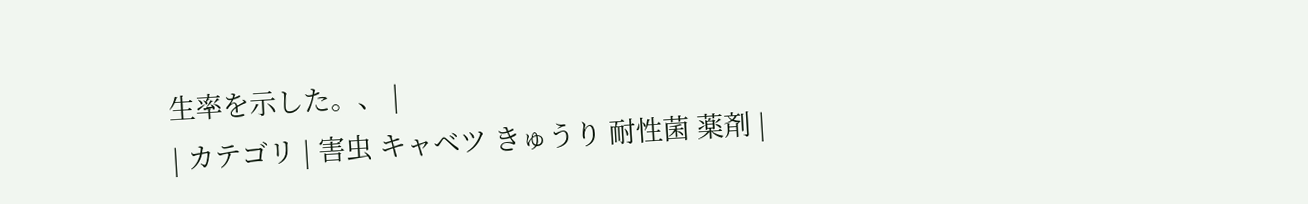生率を示した。、 |
| カテゴリ | 害虫 キャベツ きゅうり 耐性菌 薬剤 |